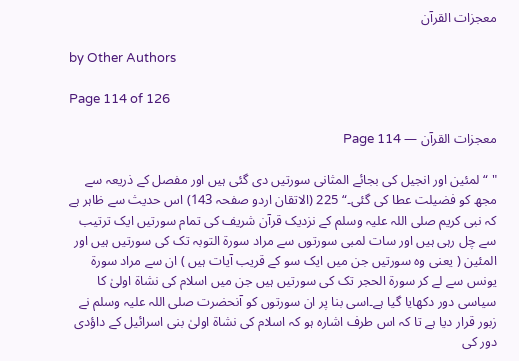معجزات القرآن

by Other Authors

Page 114 of 126

معجزات القرآن — Page 114

" “ لمئین اور انجیل کی بجائے المثانی سورتیں دی گئی ہیں اور مفصل کے ذریعہ سے مجھ کو فضیلت عطا کی گئی۔“ 225 (الاتقان اردو صفحہ 143) اس حدیث سے ظاہر ہے کہ نبی کریم صلی اللہ علیہ وسلم کے نزدیک قرآن شریف کی تمام سورتیں ایک ترتیب سے چل رہی ہیں اور سات لمبی سورتوں سے مراد سورۃ التوبہ تک کی سورتیں ہیں اور المئین ( یعنی وہ سورتیں جن میں ایک سو کے قریب آیات ہیں ) ان سے مراد سورۃ یونس سے لے کر سورۃ الحجر تک کی سورتیں ہیں جن میں اسلام کی نشاۃ اولیٰ کا سیاسی دور دکھایا گیا ہے۔اسی بنا پر ان سورتوں کو آنحضرت صلی اللہ علیہ وسلم نے زبور قرار دیا ہے تا کہ اس طرف اشارہ ہو کہ اسلام کی نشاۃ اولیٰ بنی اسرائیل کے داؤدی دور کی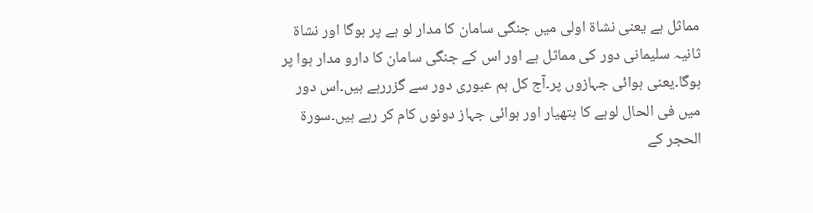مماثل ہے یعنی نشاۃ اولی میں جنگی سامان کا مدار لو ہے پر ہوگا اور نشاۃ ثانیہ سلیمانی دور کی مماثل ہے اور اس کے جنگی سامان کا دارو مدار ہوا پر ہوگا۔یعنی ہوائی جہازوں پر۔آج کل ہم عبوری دور سے گزررہے ہیں۔اس دور میں فی الحال لوہے کا ہتھیار اور ہوائی جہاز دونوں کام کر رہے ہیں۔سورۃ الحجر کے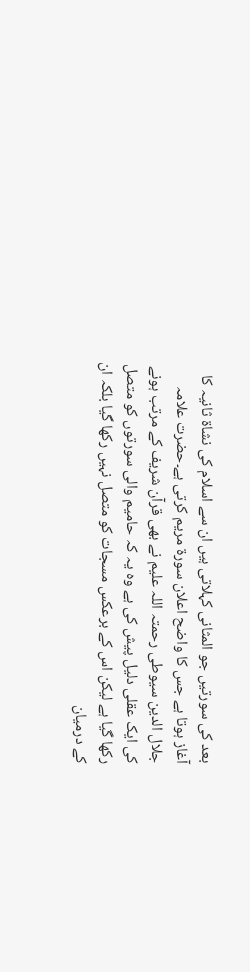بعد کی سورتیں جو المثانی کہلاتی ہیں ان سے اسلام کی نشاۃ ثانیہ کا آغاز ہوتا ہے جس کا واضح اعلان سورۃ مریم کرتی ہے۔حضرت علامہ جلال الدین سیوطی رحمتہ اللہ علیم نے بھی قرآن شریف کے مرتب ہونے کی ایک عقلی دلیل پیش کی ہے وہ یہ کہ حامیم والی سورتوں کو متصل رکھا گیا ہے لیکن اس کے برعکس مسجات کو متصل نہیں رکھا گیا بلکہ ان کے درمیان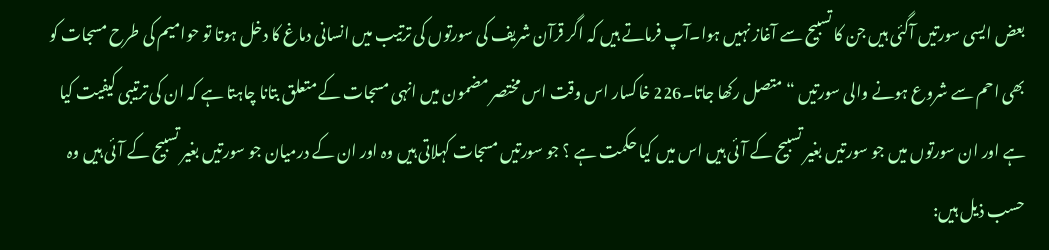بعض ایسی سورتیں آگئی ہیں جن کا تسبیح سے آغاز نہیں ہوا۔آپ فرماتے ہیں کہ اگر قرآن شریف کی سورتوں کی ترتیب میں انسانی دماغ کا دخل ہوتا تو حوامیم کی طرح مسجات کو بھی احم سے شروع ہونے والی سورتیں “ متصل رکھا جاتا۔226 خاکسار اس وقت اس مختصر مضمون میں انہی مسجات کے متعلق بتانا چاہتا ہے کہ ان کی ترتیبی کیفیت کیا ہے اور ان سورتوں میں جو سورتیں بغیر تسبیح کے آئی ہیں اس میں کیا حکمت ہے ؟ جو سورتیں مسجات کہلاتی ہیں وہ اور ان کے درمیان جو سورتیں بغیر تسبیح کے آئی ہیں وہ حسب ذیل ہیں: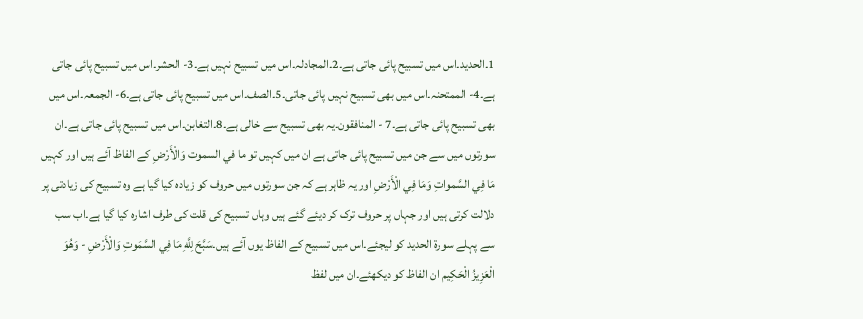1۔الحدید۔اس میں تسبیح پائی جاتی ہے۔2۔المجادلہ۔اس میں تسبیح نہیں ہے۔3- الحشر۔اس میں تسبیح پائی جاتی ہے۔4- الممتحنہ۔اس میں بھی تسبیح نہیں پائی جاتی۔5۔الصف۔اس میں تسبیح پائی جاتی ہے۔6- الجمعہ۔اس میں بھی تسبیح پائی جاتی ہے۔7 - المنافقون۔یہ بھی تسبیح سے خالی ہے۔8۔التغابن۔اس میں تسبیح پائی جاتی ہے۔ان سورتوں میں سے جن میں تسبیح پائی جاتی ہے ان میں کہیں تو ما في السموت وَالْأَرْضِ کے الفاظ آئے ہیں اور کہیں مَا فِي السَّمواتِ وَمَا فِي الْأَرْضِ اور یہ ظاہر ہے کہ جن سورتوں میں حروف کو زیادہ کیا گیا ہے وہ تسبیح کی زیادتی پر دلالت کرتی ہیں اور جہاں پر حروف ترک کر دیئے گئے ہیں وہاں تسبیح کی قلت کی طرف اشارہ کیا گیا ہے۔اب سب سے پہلے سورۃ الحدید کو لیجئے۔اس میں تسبیح کے الفاظ یوں آئے ہیں۔سَبَّحَ لِلَّهِ مَا فِي السَّمَوتِ وَالْأَرْضِ - وَهُوَ الْعَزِيزُ الْحَكِيم ان الفاظ کو دیکھئے۔ان میں لفظ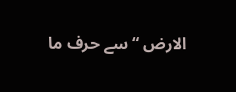الارض “ سے حرف ما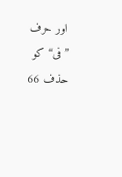اور حرف ”فی“ کو حذف 66